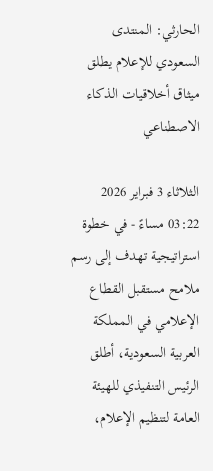الحارثي: المنتدى السعودي للإعلام يطلق ميثاق أخلاقيات الذكاء الاصطناعي

الثلاثاء 3 فبراير 2026 03:22 مساءً - في خطوة استراتيجية تهدف إلى رسم ملامح مستقبل القطاع الإعلامي في المملكة العربية السعودية، أطلق الرئيس التنفيذي للهيئة العامة لتنظيم الإعلام،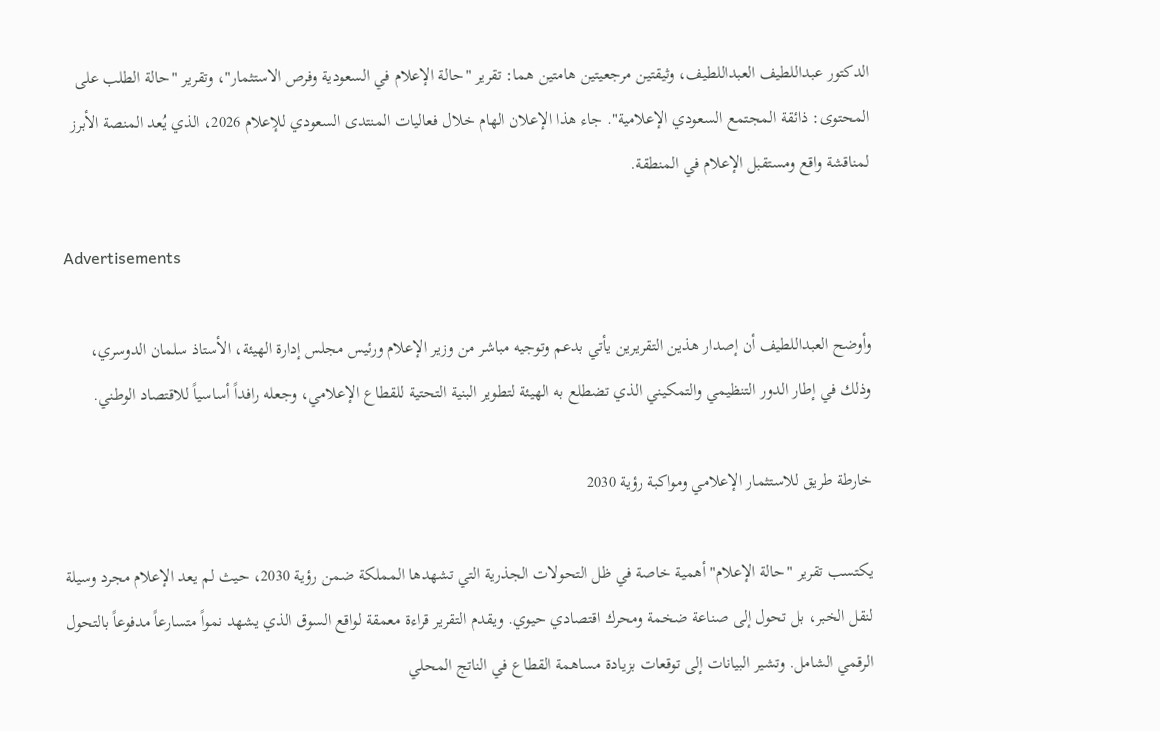الدكتور عبداللطيف العبداللطيف، وثيقتين مرجعيتين هامتين هما: تقرير "حالة الإعلام في السعودية وفرص الاستثمار"، وتقرير "حالة الطلب على المحتوى: ذائقة المجتمع السعودي الإعلامية". جاء هذا الإعلان الهام خلال فعاليات المنتدى السعودي للإعلام 2026، الذي يُعد المنصة الأبرز لمناقشة واقع ومستقبل الإعلام في المنطقة.

Advertisements

وأوضح العبداللطيف أن إصدار هذين التقريرين يأتي بدعم وتوجيه مباشر من وزير الإعلام ورئيس مجلس إدارة الهيئة، الأستاذ سلمان الدوسري، وذلك في إطار الدور التنظيمي والتمكيني الذي تضطلع به الهيئة لتطوير البنية التحتية للقطاع الإعلامي، وجعله رافداً أساسياً للاقتصاد الوطني.

خارطة طريق للاستثمار الإعلامي ومواكبة رؤية 2030

يكتسب تقرير "حالة الإعلام" أهمية خاصة في ظل التحولات الجذرية التي تشهدها المملكة ضمن رؤية 2030، حيث لم يعد الإعلام مجرد وسيلة لنقل الخبر، بل تحول إلى صناعة ضخمة ومحرك اقتصادي حيوي. ويقدم التقرير قراءة معمقة لواقع السوق الذي يشهد نمواً متسارعاً مدفوعاً بالتحول الرقمي الشامل. وتشير البيانات إلى توقعات بزيادة مساهمة القطاع في الناتج المحلي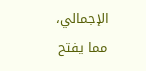الإجمالي، مما يفتح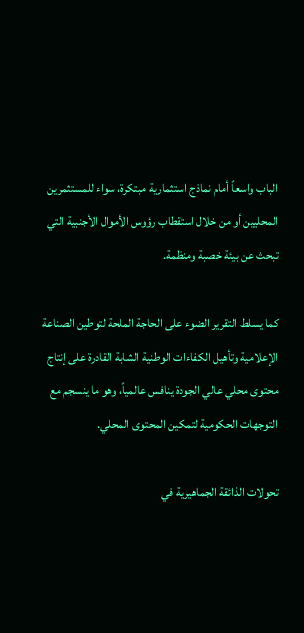الباب واسعاً أمام نماذج استثمارية مبتكرة، سواء للمستثمرين المحليين أو من خلال استقطاب رؤوس الأموال الأجنبية التي تبحث عن بيئة خصبة ومنظمة.

كما يسلط التقرير الضوء على الحاجة الملحة لتوطين الصناعة الإعلامية وتأهيل الكفاءات الوطنية الشابة القادرة على إنتاج محتوى محلي عالي الجودة ينافس عالمياً، وهو ما ينسجم مع التوجهات الحكومية لتمكين المحتوى المحلي.

تحولات الذائقة الجماهيرية في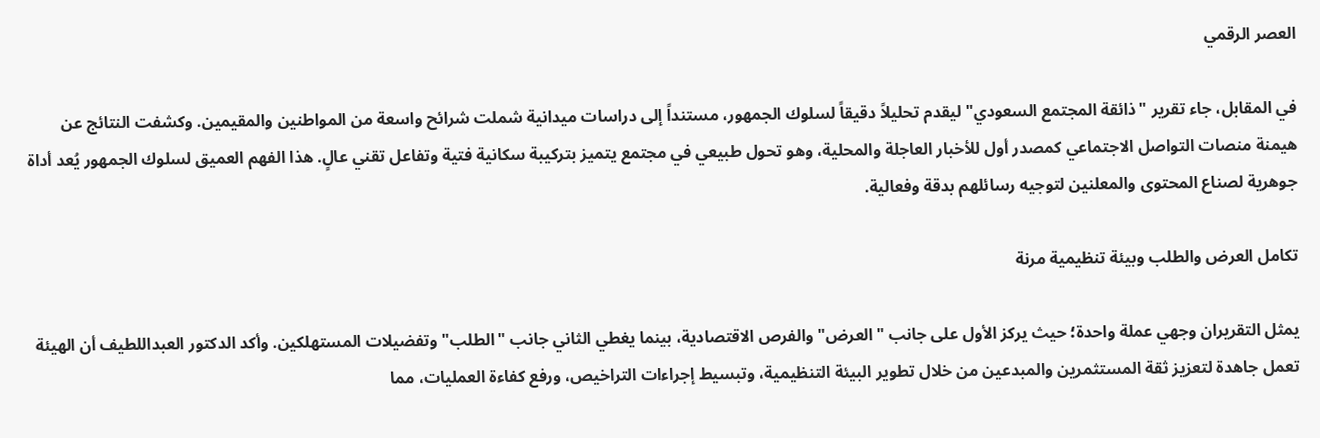العصر الرقمي

في المقابل، جاء تقرير "ذائقة المجتمع السعودي" ليقدم تحليلاً دقيقاً لسلوك الجمهور، مستنداً إلى دراسات ميدانية شملت شرائح واسعة من المواطنين والمقيمين. وكشفت النتائج عن هيمنة منصات التواصل الاجتماعي كمصدر أول للأخبار العاجلة والمحلية، وهو تحول طبيعي في مجتمع يتميز بتركيبة سكانية فتية وتفاعل تقني عالٍ. هذا الفهم العميق لسلوك الجمهور يُعد أداة جوهرية لصناع المحتوى والمعلنين لتوجيه رسائلهم بدقة وفعالية.

تكامل العرض والطلب وبيئة تنظيمية مرنة

يمثل التقريران وجهي عملة واحدة؛ حيث يركز الأول على جانب "العرض" والفرص الاقتصادية، بينما يغطي الثاني جانب "الطلب" وتفضيلات المستهلكين. وأكد الدكتور العبداللطيف أن الهيئة تعمل جاهدة لتعزيز ثقة المستثمرين والمبدعين من خلال تطوير البيئة التنظيمية، وتبسيط إجراءات التراخيص، ورفع كفاءة العمليات، مما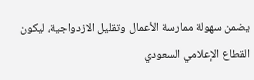يضمن سهولة ممارسة الأعمال وتقليل الازدواجية، ليكون القطاع الإعلامي السعودي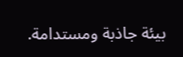بيئة جاذبة ومستدامة.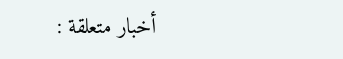أخبار متعلقة :